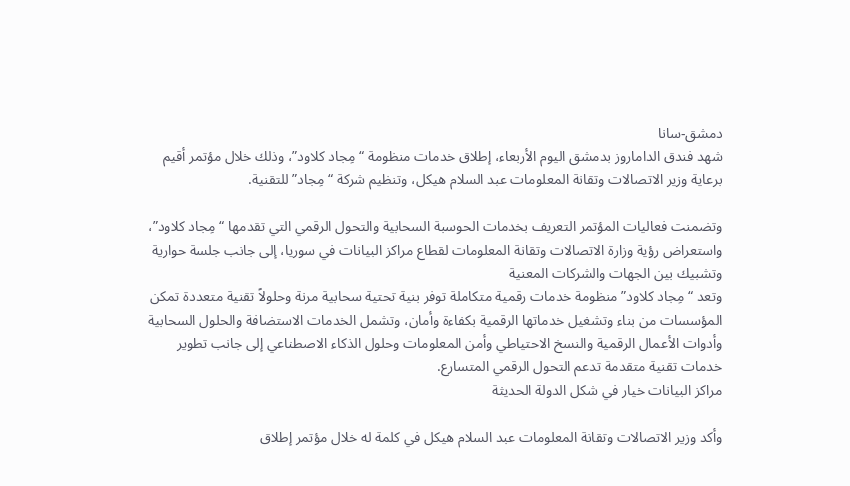دمشق-سانا
شهد فندق الداماروز بدمشق اليوم الأربعاء، إطلاق خدمات منظومة “مِجاد كلاود”، وذلك خلال مؤتمر أقيم برعاية وزير الاتصالات وتقانة المعلومات عبد السلام هيكل، وتنظيم شركة “مِجاد” للتقنية.

وتضمنت فعاليات المؤتمر التعريف بخدمات الحوسبة السحابية والتحول الرقمي التي تقدمها “مِجاد كلاود”، واستعراض رؤية وزارة الاتصالات وتقانة المعلومات لقطاع مراكز البيانات في سوريا، إلى جانب جلسة حوارية وتشبيك بين الجهات والشركات المعنية
وتعد “مِجاد كلاود” منظومة خدمات رقمية متكاملة توفر بنية تحتية سحابية مرنة وحلولاً تقنية متعددة تمكن المؤسسات من بناء وتشغيل خدماتها الرقمية بكفاءة وأمان، وتشمل الخدمات الاستضافة والحلول السحابية وأدوات الأعمال الرقمية والنسخ الاحتياطي وأمن المعلومات وحلول الذكاء الاصطناعي إلى جانب تطوير خدمات تقنية متقدمة تدعم التحول الرقمي المتسارع.
مراكز البيانات خيار في شكل الدولة الحديثة

وأكد وزير الاتصالات وتقانة المعلومات عبد السلام هيكل في كلمة له خلال مؤتمر إطلاق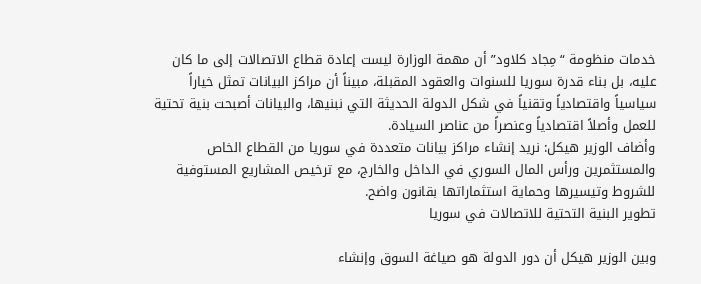خدمات منظومة “مِجاد كلاود” أن مهمة الوزارة ليست إعادة قطاع الاتصالات إلى ما كان عليه، بل بناء قدرة سوريا للسنوات والعقود المقبلة، مبيناً أن مراكز البيانات تمثل خياراً سياسياً واقتصادياً وتقنياً في شكل الدولة الحديثة التي نبنيها، والبيانات أصبحت بنية تحتية للعمل وأصلاً اقتصادياً وعنصراً من عناصر السيادة.
وأضاف الوزير هيكل: نريد إنشاء مراكز بيانات متعددة في سوريا من القطاع الخاص والمستثمرين ورأس المال السوري في الداخل والخارج، مع ترخيص المشاريع المستوفية للشروط وتيسيرها وحماية استثماراتها بقانون واضح.
تطوير البنية التحتية للاتصالات في سوريا

وبين الوزير هيكل أن دور الدولة هو صياغة السوق وإنشاء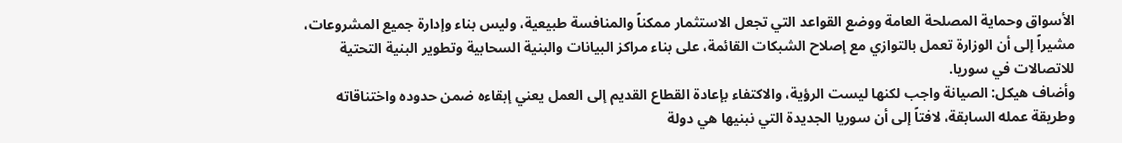الأسواق وحماية المصلحة العامة ووضع القواعد التي تجعل الاستثمار ممكناً والمنافسة طبيعية، وليس بناء وإدارة جميع المشروعات، مشيراً إلى أن الوزارة تعمل بالتوازي مع إصلاح الشبكات القائمة، على بناء مراكز البيانات والبنية السحابية وتطوير البنية التحتية للاتصالات في سوريا.
وأضاف هيكل: الصيانة واجب لكنها ليست الرؤية، والاكتفاء بإعادة القطاع القديم إلى العمل يعني إبقاءه ضمن حدوده واختناقاته وطريقة عمله السابقة، لافتاً إلى أن سوريا الجديدة التي نبنيها هي دولة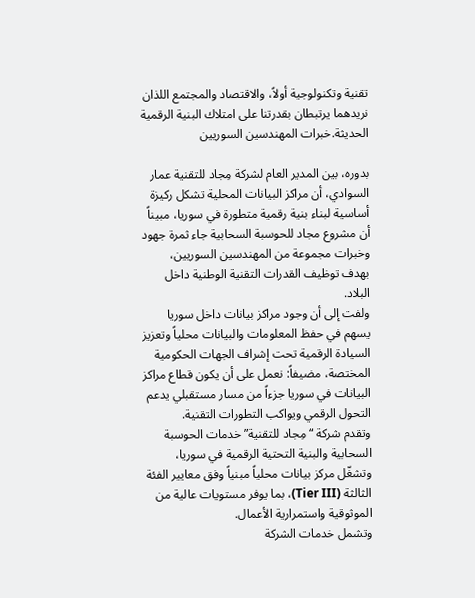تقنية وتكنولوجية أولاً، والاقتصاد والمجتمع اللذان نريدهما يرتبطان بقدرتنا على امتلاك البنية الرقمية الحديثة.خبرات المهندسين السوريين

بدوره، بين المدير العام لشركة مِجاد للتقنية عمار السوادي، أن مراكز البيانات المحلية تشكل ركيزة أساسية لبناء بنية رقمية متطورة في سوريا، مبيناً أن مشروع مجاد للحوسبة السحابية جاء ثمرة جهود وخبرات مجموعة من المهندسين السوريين، بهدف توظيف القدرات التقنية الوطنية داخل البلاد.
ولفت إلى أن وجود مراكز بيانات داخل سوريا يسهم في حفظ المعلومات والبيانات محلياً وتعزيز السيادة الرقمية تحت إشراف الجهات الحكومية المختصة، مضيفاً: نعمل على أن يكون قطاع مراكز البيانات في سوريا جزءاً من مسار مستقبلي يدعم التحول الرقمي ويواكب التطورات التقنية.
وتقدم شركة “مِجاد للتقنية” خدمات الحوسبة السحابية والبنية التحتية الرقمية في سوريا، وتشغّل مركز بيانات محلياً مبنياً وفق معايير الفئة الثالثة (Tier III)، بما يوفر مستويات عالية من الموثوقية واستمرارية الأعمال.
وتشمل خدمات الشركة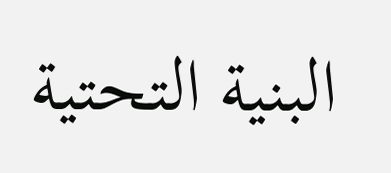البنية التحتية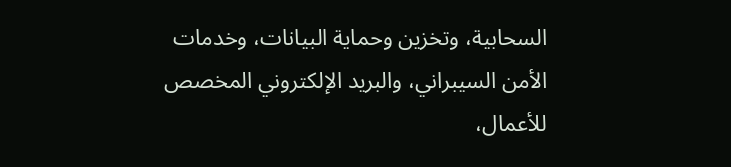السحابية، وتخزين وحماية البيانات، وخدمات الأمن السيبراني، والبريد الإلكتروني المخصص للأعمال،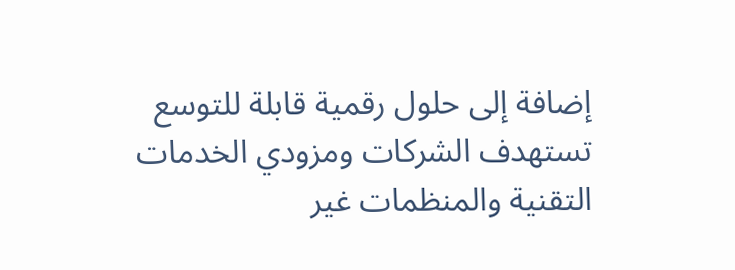إضافة إلى حلول رقمية قابلة للتوسع تستهدف الشركات ومزودي الخدمات التقنية والمنظمات غير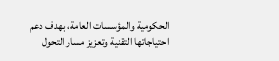الحكومية والمؤسسات العامة، بهدف دعم احتياجاتها التقنية وتعزيز مسار التحول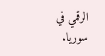الرقمي في سوريا.